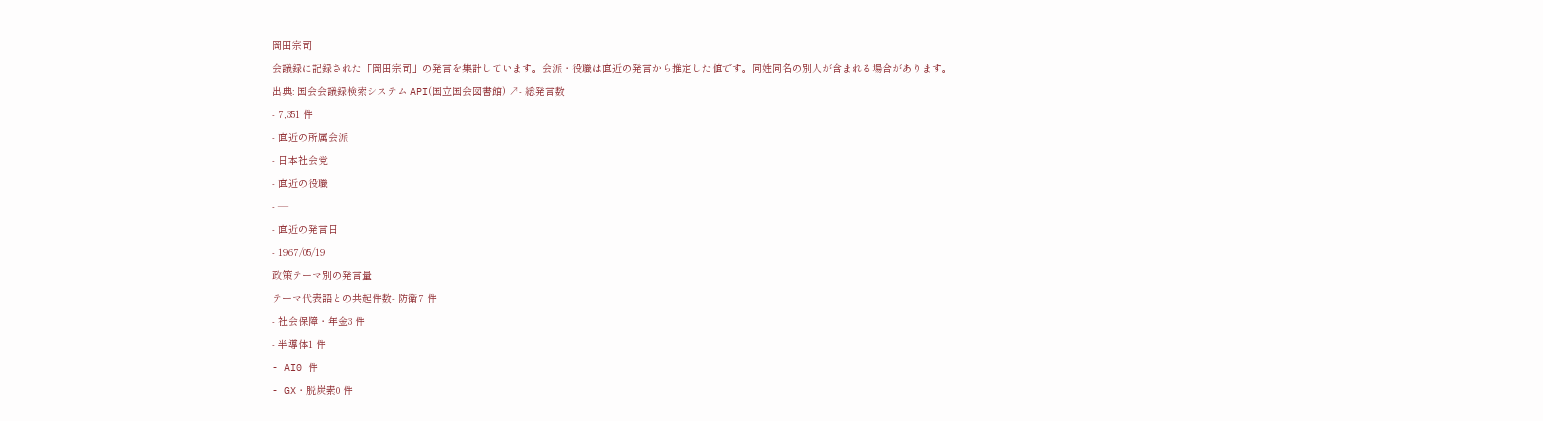岡田宗司
会議録に記録された「岡田宗司」の発言を集計しています。会派・役職は直近の発言から推定した値です。同姓同名の別人が含まれる場合があります。
出典: 国会会議録検索システム API(国立国会図書館) ↗- 総発言数
- 7,351 件
- 直近の所属会派
- 日本社会党
- 直近の役職
- —
- 直近の発言日
- 1967/05/19
政策テーマ別の発言量
テーマ代表語との共起件数- 防衛7 件
- 社会保障・年金3 件
- 半導体1 件
- AI0 件
- GX・脱炭素0 件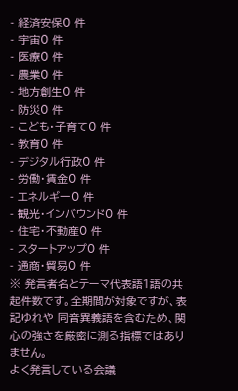- 経済安保0 件
- 宇宙0 件
- 医療0 件
- 農業0 件
- 地方創生0 件
- 防災0 件
- こども・子育て0 件
- 教育0 件
- デジタル行政0 件
- 労働・賃金0 件
- エネルギー0 件
- 観光・インバウンド0 件
- 住宅・不動産0 件
- スタートアップ0 件
- 通商・貿易0 件
※ 発言者名とテーマ代表語1語の共起件数です。全期間が対象ですが、表記ゆれや 同音異義語を含むため、関心の強さを厳密に測る指標ではありません。
よく発言している会議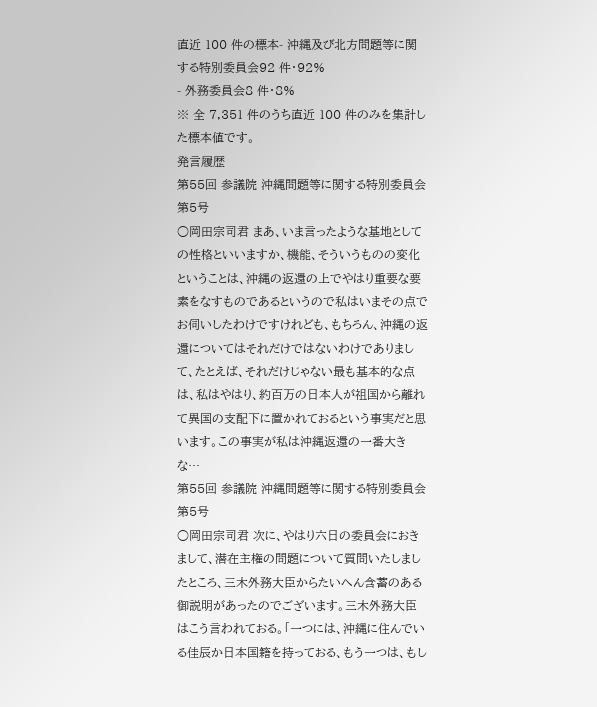直近 100 件の標本- 沖縄及び北方問題等に関する特別委員会92 件・92%
- 外務委員会8 件・8%
※ 全 7,351 件のうち直近 100 件のみを集計した標本値です。
発言履歴
第55回 参議院 沖縄問題等に関する特別委員会 第5号
○岡田宗司君 まあ、いま言ったような基地としての性格といいますか、機能、そういうものの変化ということは、沖縄の返還の上でやはり重要な要素をなすものであるというので私はいまその点でお伺いしたわけですけれども、もちろん、沖縄の返還についてはそれだけではないわけでありまして、たとえば、それだけじゃない最も基本的な点は、私はやはり、約百万の日本人が祖国から離れて異国の支配下に置かれておるという事実だと思います。この事実が私は沖縄返還の一番大きな…
第55回 参議院 沖縄問題等に関する特別委員会 第5号
○岡田宗司君 次に、やはり六日の委員会におきまして、潜在主権の問題について質問いたしましたところ、三木外務大臣からたいへん含蓄のある御説明があったのでございます。三木外務大臣はこう言われておる。「一つには、沖縄に住んでいる佳辰か日本国籍を持っておる、もう一つは、もし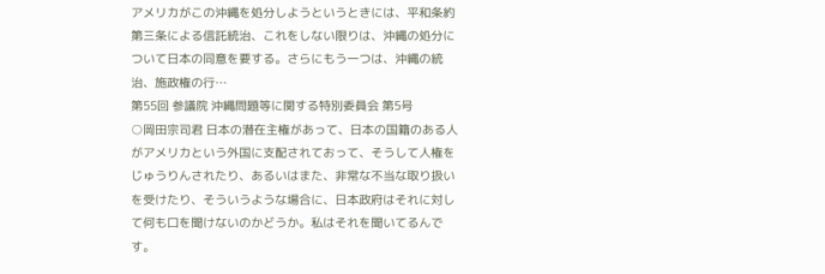アメリカがこの沖縄を処分しようというときには、平和条約第三条による信託統治、これをしない限りは、沖縄の処分について日本の同意を要する。さらにもう一つは、沖縄の統治、施政権の行…
第55回 参議院 沖縄問題等に関する特別委員会 第5号
○岡田宗司君 日本の潜在主権があって、日本の国籍のある人がアメリカという外国に支配されておって、そうして人権をじゅうりんされたり、あるいはまた、非常な不当な取り扱いを受けたり、そういうような場合に、日本政府はそれに対して何も口を聞けないのかどうか。私はそれを聞いてるんです。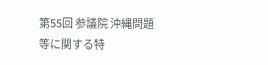第55回 参議院 沖縄問題等に関する特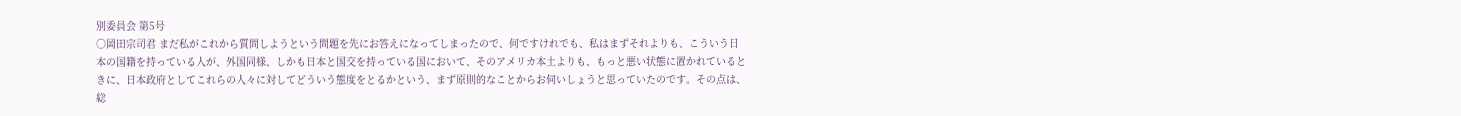別委員会 第5号
○岡田宗司君 まだ私がこれから質問しようという問題を先にお答えになってしまったので、何ですけれでも、私はまずそれよりも、こういう日本の国籍を持っている人が、外国同様、しかも日本と国交を持っている国において、そのアメリカ本土よりも、もっと悪い状態に置かれているときに、日本政府としてこれらの人々に対してどういう態度をとるかという、まず原則的なことからお伺いしょうと思っていたのです。その点は、総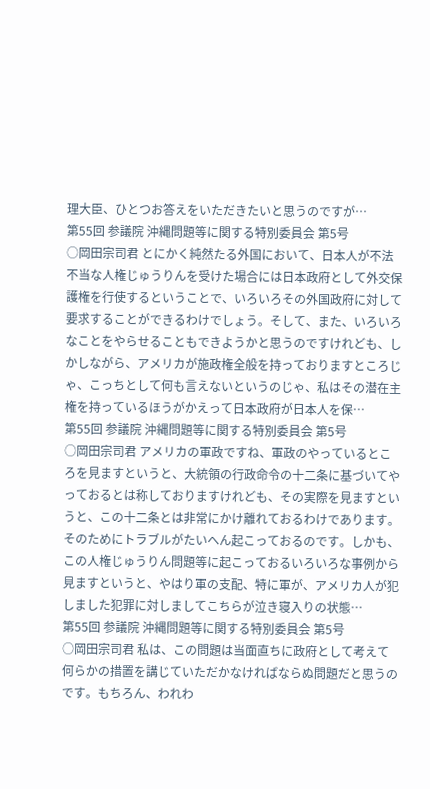理大臣、ひとつお答えをいただきたいと思うのですが…
第55回 参議院 沖縄問題等に関する特別委員会 第5号
○岡田宗司君 とにかく純然たる外国において、日本人が不法不当な人権じゅうりんを受けた場合には日本政府として外交保護権を行使するということで、いろいろその外国政府に対して要求することができるわけでしょう。そして、また、いろいろなことをやらせることもできようかと思うのですけれども、しかしながら、アメリカが施政権全般を持っておりますところじゃ、こっちとして何も言えないというのじゃ、私はその潜在主権を持っているほうがかえって日本政府が日本人を保…
第55回 参議院 沖縄問題等に関する特別委員会 第5号
○岡田宗司君 アメリカの軍政ですね、軍政のやっているところを見ますというと、大統領の行政命令の十二条に基づいてやっておるとは称しておりますけれども、その実際を見ますというと、この十二条とは非常にかけ離れておるわけであります。そのためにトラブルがたいへん起こっておるのです。しかも、この人権じゅうりん問題等に起こっておるいろいろな事例から見ますというと、やはり軍の支配、特に軍が、アメリカ人が犯しました犯罪に対しましてこちらが泣き寝入りの状態…
第55回 参議院 沖縄問題等に関する特別委員会 第5号
○岡田宗司君 私は、この問題は当面直ちに政府として考えて何らかの措置を講じていただかなければならぬ問題だと思うのです。もちろん、われわ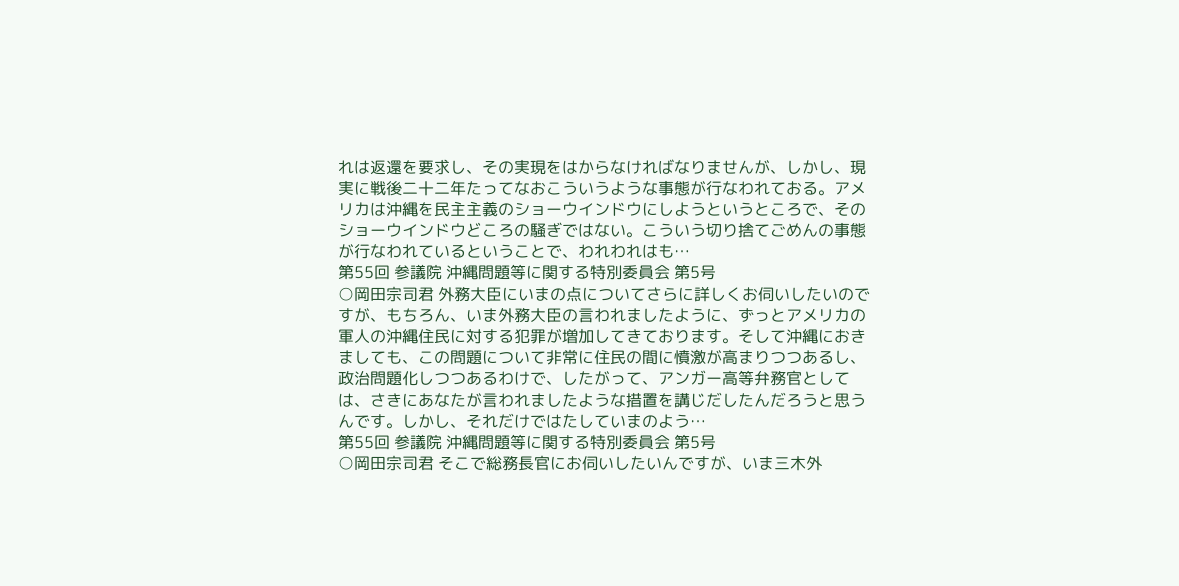れは返還を要求し、その実現をはからなければなりませんが、しかし、現実に戦後二十二年たってなおこういうような事態が行なわれておる。アメリカは沖縄を民主主義のショーウインドウにしようというところで、そのショーウインドウどころの騒ぎではない。こういう切り捨てごめんの事態が行なわれているということで、われわれはも…
第55回 参議院 沖縄問題等に関する特別委員会 第5号
○岡田宗司君 外務大臣にいまの点についてさらに詳しくお伺いしたいのですが、もちろん、いま外務大臣の言われましたように、ずっとアメリカの軍人の沖縄住民に対する犯罪が増加してきております。そして沖縄におきましても、この問題について非常に住民の間に憤激が高まりつつあるし、政治問題化しつつあるわけで、したがって、アンガー高等弁務官としては、さきにあなたが言われましたような措置を講じだしたんだろうと思うんです。しかし、それだけではたしていまのよう…
第55回 参議院 沖縄問題等に関する特別委員会 第5号
○岡田宗司君 そこで総務長官にお伺いしたいんですが、いま三木外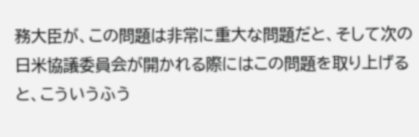務大臣が、この問題は非常に重大な問題だと、そして次の日米協議委員会が開かれる際にはこの問題を取り上げると、こういうふう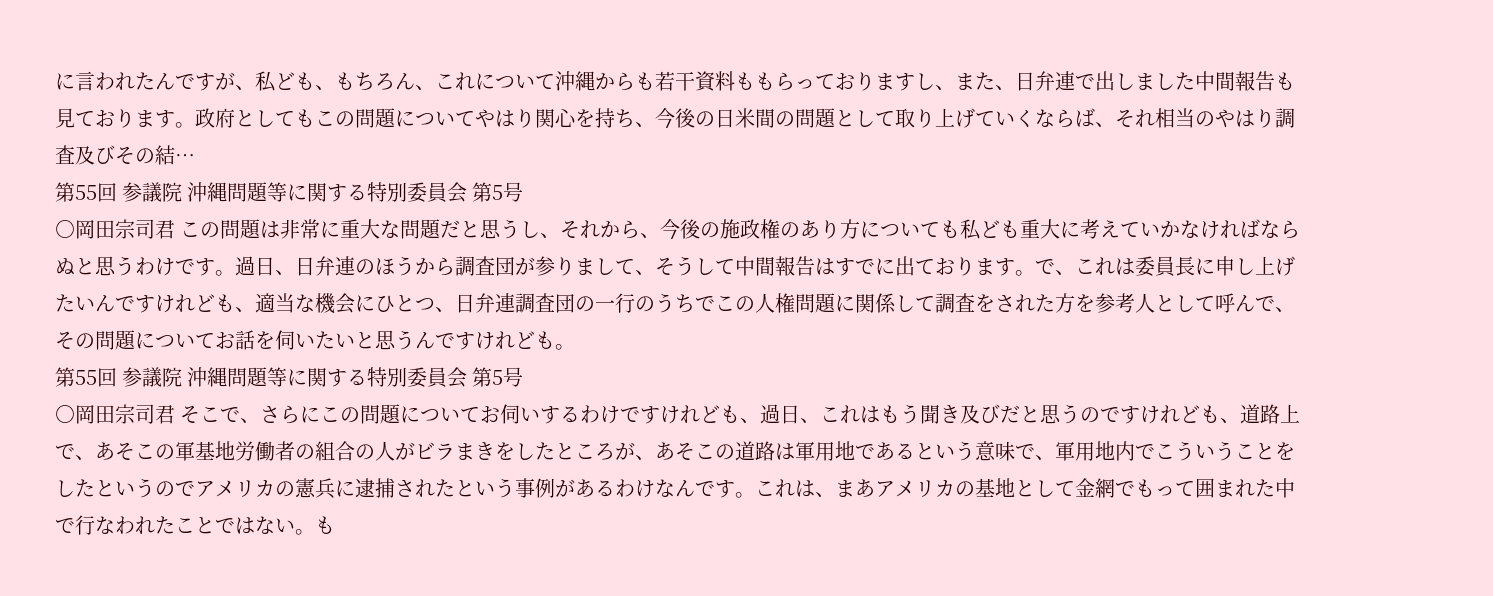に言われたんですが、私ども、もちろん、これについて沖縄からも若干資料ももらっておりますし、また、日弁連で出しました中間報告も見ております。政府としてもこの問題についてやはり関心を持ち、今後の日米間の問題として取り上げていくならば、それ相当のやはり調査及びその結…
第55回 参議院 沖縄問題等に関する特別委員会 第5号
○岡田宗司君 この問題は非常に重大な問題だと思うし、それから、今後の施政権のあり方についても私ども重大に考えていかなければならぬと思うわけです。過日、日弁連のほうから調査団が参りまして、そうして中間報告はすでに出ております。で、これは委員長に申し上げたいんですけれども、適当な機会にひとつ、日弁連調査団の一行のうちでこの人権問題に関係して調査をされた方を参考人として呼んで、その問題についてお話を伺いたいと思うんですけれども。
第55回 参議院 沖縄問題等に関する特別委員会 第5号
○岡田宗司君 そこで、さらにこの問題についてお伺いするわけですけれども、過日、これはもう聞き及びだと思うのですけれども、道路上で、あそこの軍基地労働者の組合の人がビラまきをしたところが、あそこの道路は軍用地であるという意味で、軍用地内でこういうことをしたというのでアメリカの憲兵に逮捕されたという事例があるわけなんです。これは、まあアメリカの基地として金網でもって囲まれた中で行なわれたことではない。も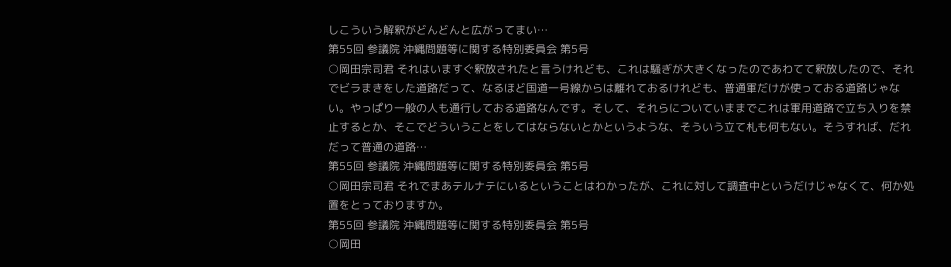しこういう解釈がどんどんと広がってまい…
第55回 参議院 沖縄問題等に関する特別委員会 第5号
○岡田宗司君 それはいますぐ釈放されたと言うけれども、これは騒ぎが大きくなったのであわてて釈放したので、それでビラまきをした道路だって、なるほど国道一号線からは離れておるけれども、普通軍だけが使っておる道路じゃない。やっぱり一般の人も通行しておる道路なんです。そして、それらについていままでこれは軍用道路で立ち入りを禁止するとか、そこでどういうことをしてはならないとかというような、そういう立て札も何もない。そうすれば、だれだって普通の道路…
第55回 参議院 沖縄問題等に関する特別委員会 第5号
○岡田宗司君 それでまあテルナテにいるということはわかったが、これに対して調査中というだけじゃなくて、何か処置をとっておりますか。
第55回 参議院 沖縄問題等に関する特別委員会 第5号
○岡田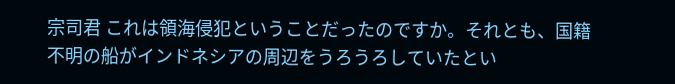宗司君 これは領海侵犯ということだったのですか。それとも、国籍不明の船がインドネシアの周辺をうろうろしていたとい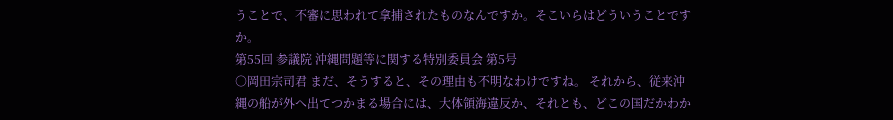うことで、不審に思われて拿捕されたものなんですか。そこいらはどういうことですか。
第55回 参議院 沖縄問題等に関する特別委員会 第5号
○岡田宗司君 まだ、そうすると、その理由も不明なわけですね。 それから、従来沖縄の船が外へ出てつかまる場合には、大体領海違反か、それとも、どこの国だかわか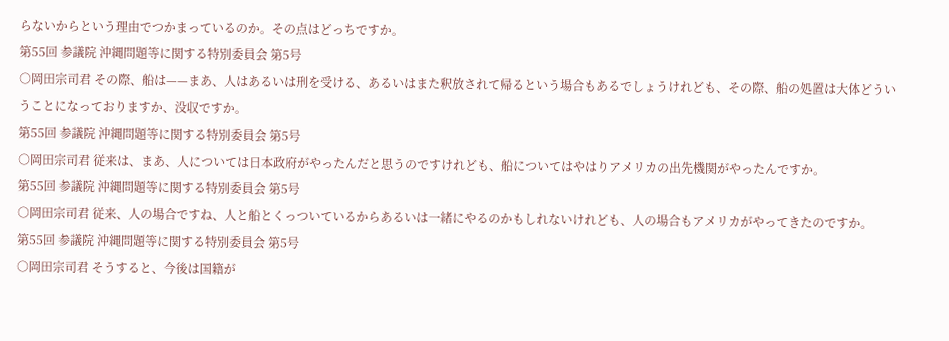らないからという理由でつかまっているのか。その点はどっちですか。
第55回 参議院 沖縄問題等に関する特別委員会 第5号
○岡田宗司君 その際、船は——まあ、人はあるいは刑を受ける、あるいはまた釈放されて帰るという場合もあるでしょうけれども、その際、船の処置は大体どういうことになっておりますか、没収ですか。
第55回 参議院 沖縄問題等に関する特別委員会 第5号
○岡田宗司君 従来は、まあ、人については日本政府がやったんだと思うのですけれども、船についてはやはりアメリカの出先機関がやったんですか。
第55回 参議院 沖縄問題等に関する特別委員会 第5号
○岡田宗司君 従来、人の場合ですね、人と船とくっついているからあるいは一緒にやるのかもしれないけれども、人の場合もアメリカがやってきたのですか。
第55回 参議院 沖縄問題等に関する特別委員会 第5号
○岡田宗司君 そうすると、今後は国籍が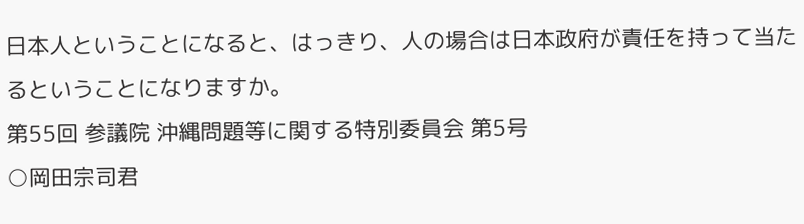日本人ということになると、はっきり、人の場合は日本政府が責任を持って当たるということになりますか。
第55回 参議院 沖縄問題等に関する特別委員会 第5号
○岡田宗司君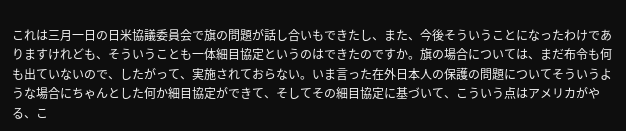これは三月一日の日米協議委員会で旗の問題が話し合いもできたし、また、今後そういうことになったわけでありますけれども、そういうことも一体細目協定というのはできたのですか。旗の場合については、まだ布令も何も出ていないので、したがって、実施されておらない。いま言った在外日本人の保護の問題についてそういうような場合にちゃんとした何か細目協定ができて、そしてその細目協定に基づいて、こういう点はアメリカがやる、こ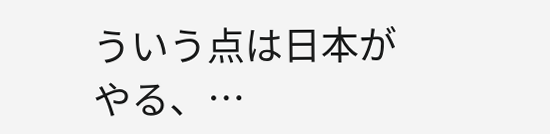ういう点は日本がやる、…